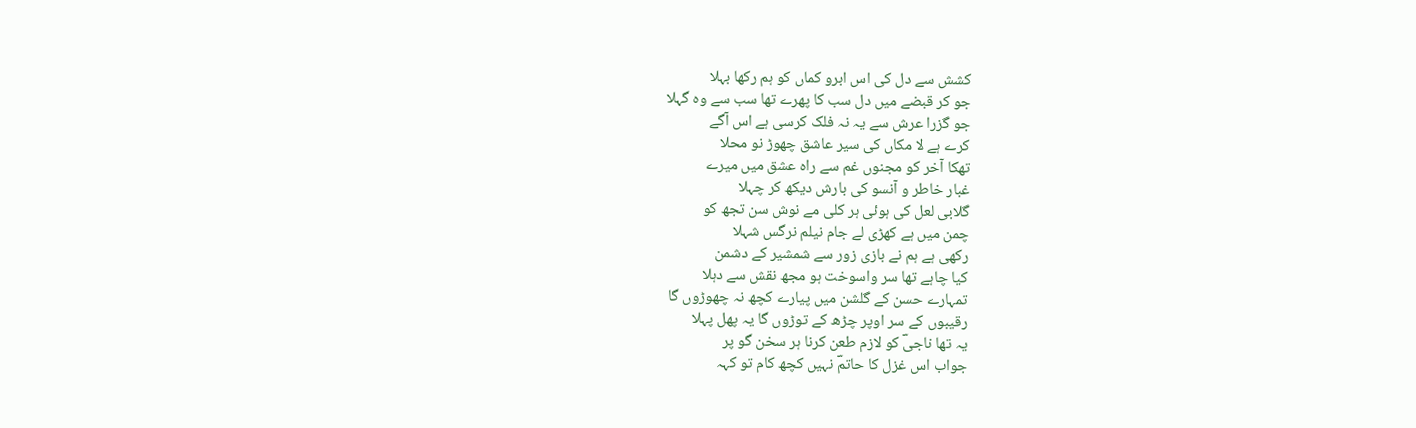کشش سے دل کی اس ابرو کماں کو ہم رکھا بہلا
جو کر قبضے میں دل سب کا پھرے تھا سب سے وہ گہلا
جو گزرا عرش سے یہ نہ فلک کرسی ہے اس آگے
کرے ہے لا مکاں کی سیر عاشق چھوڑ نو محلا
تھکا آخر کو مجنوں غم سے راہ عشق میں میرے
غبار خاطر و آنسو کی بارش دیکھ کر چہلا
گلابی لعل کی ہوئی ہر کلی مے نوش سن تجھ کو
چمن میں ہے کھڑی لے جام نیلم نرگس شہلا
رکھی ہے ہم نے بازی زور سے شمشیر کے دشمن
کیا چاہے تھا سر واسوخت ہو مجھ نقش سے دہلا
تمہارے حسن کے گلشن میں پیارے کچھ نہ چھوڑوں گا
رقیبوں کے سر اوپر چڑھ کے توڑوں گا یہ پھل پہلا
یہ تھا ناجیؔ کو لازم طعن کرنا ہر سخن گو پر
جواب اس غزل کا حاتمؔ نہیں کچھ کام تو کہہ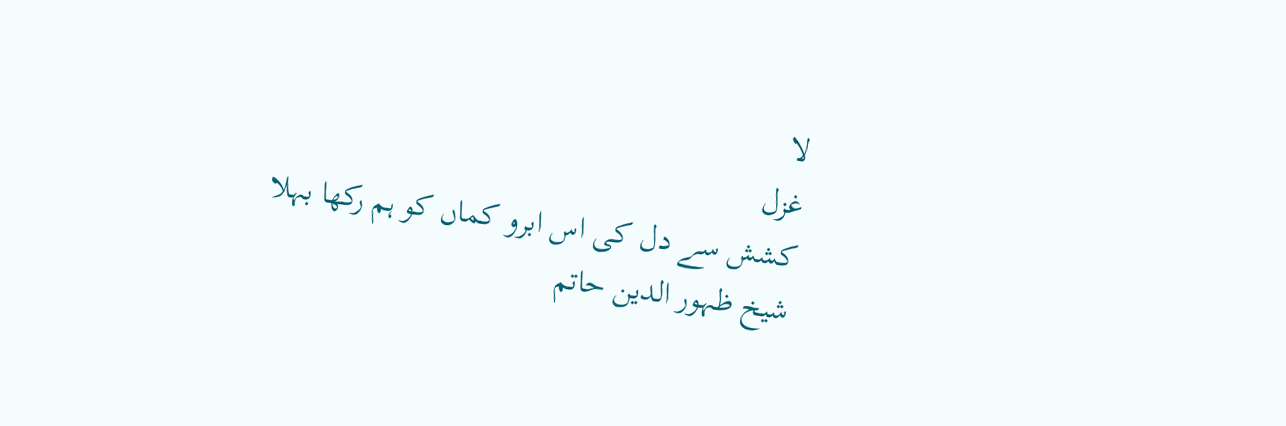لا
غزل
کشش سے دل کی اس ابرو کماں کو ہم رکھا بہلا
شیخ ظہور الدین حاتم